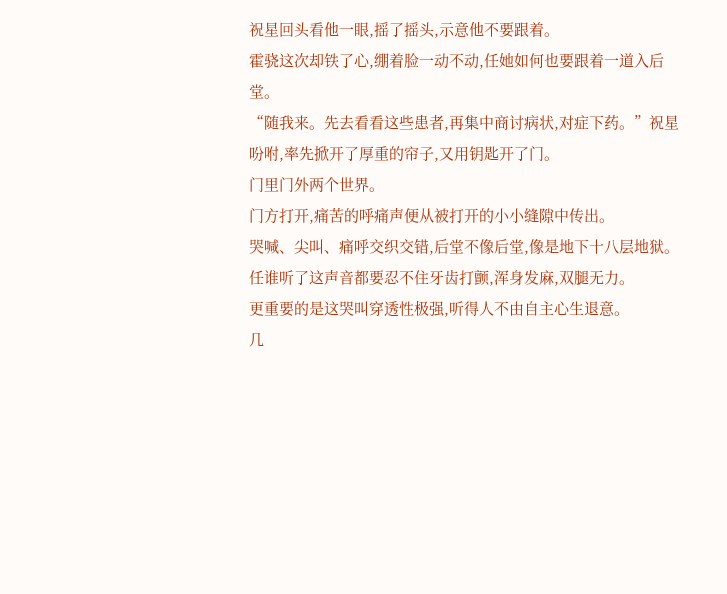祝星回头看他一眼,摇了摇头,示意他不要跟着。
霍骁这次却铁了心,绷着脸一动不动,任她如何也要跟着一道入后堂。
“随我来。先去看看这些患者,再集中商讨病状,对症下药。”祝星吩咐,率先掀开了厚重的帘子,又用钥匙开了门。
门里门外两个世界。
门方打开,痛苦的呼痛声便从被打开的小小缝隙中传出。
哭喊、尖叫、痛呼交织交错,后堂不像后堂,像是地下十八层地狱。任谁听了这声音都要忍不住牙齿打颤,浑身发麻,双腿无力。
更重要的是这哭叫穿透性极强,听得人不由自主心生退意。
几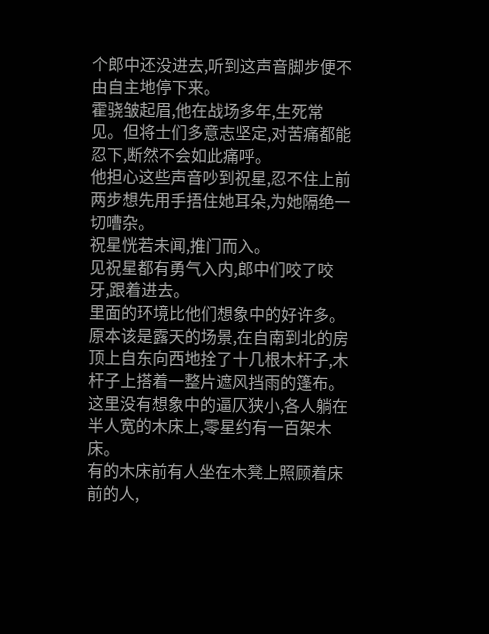个郎中还没进去,听到这声音脚步便不由自主地停下来。
霍骁皱起眉,他在战场多年,生死常见。但将士们多意志坚定,对苦痛都能忍下,断然不会如此痛呼。
他担心这些声音吵到祝星,忍不住上前两步想先用手捂住她耳朵,为她隔绝一切嘈杂。
祝星恍若未闻,推门而入。
见祝星都有勇气入内,郎中们咬了咬牙,跟着进去。
里面的环境比他们想象中的好许多。原本该是露天的场景,在自南到北的房顶上自东向西地拴了十几根木杆子,木杆子上搭着一整片遮风挡雨的篷布。这里没有想象中的逼仄狭小,各人躺在半人宽的木床上,零星约有一百架木床。
有的木床前有人坐在木凳上照顾着床前的人,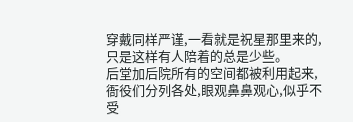穿戴同样严谨,一看就是祝星那里来的,只是这样有人陪着的总是少些。
后堂加后院所有的空间都被利用起来,衙役们分列各处,眼观鼻鼻观心,似乎不受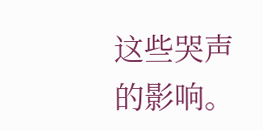这些哭声的影响。